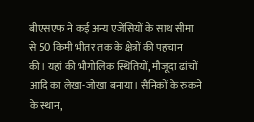बीएसएफ ने कई अन्य एजेंसियों के साथ सीमा से 50 किमी भीतर तक के क्षेत्रों की पहचान की। यहां की भौगोलिक स्थितियों, मौजूदा ढांचों आदि का लेखा-जोखा बनाया। सैनिकों के रुकने के स्थान,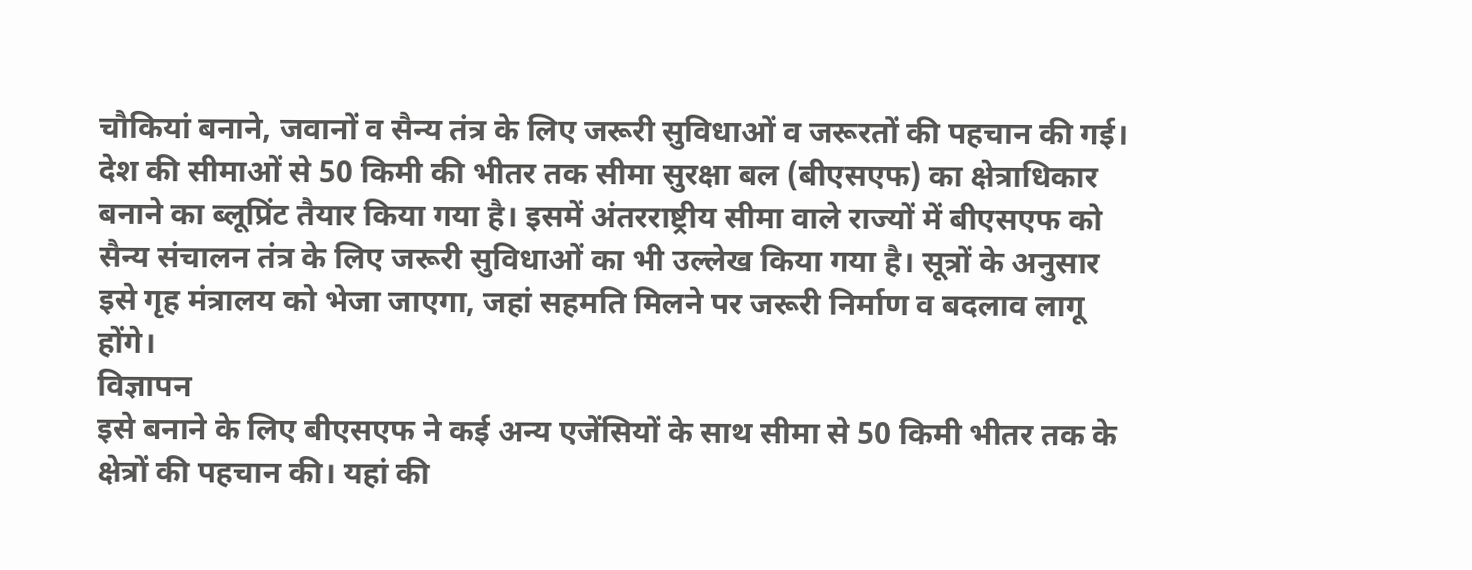चौकियां बनाने, जवानों व सैन्य तंत्र के लिए जरूरी सुविधाओं व जरूरतों की पहचान की गई।
देश की सीमाओं से 50 किमी की भीतर तक सीमा सुरक्षा बल (बीएसएफ) का क्षेत्राधिकार बनाने का ब्लूप्रिंट तैयार किया गया है। इसमें अंतरराष्ट्रीय सीमा वाले राज्यों में बीएसएफ को सैन्य संचालन तंत्र के लिए जरूरी सुविधाओं का भी उल्लेख किया गया है। सूत्रों के अनुसार इसे गृह मंत्रालय को भेजा जाएगा, जहां सहमति मिलने पर जरूरी निर्माण व बदलाव लागू होंगे।
विज्ञापन
इसे बनाने के लिए बीएसएफ ने कई अन्य एजेंसियों के साथ सीमा से 50 किमी भीतर तक के क्षेत्रों की पहचान की। यहां की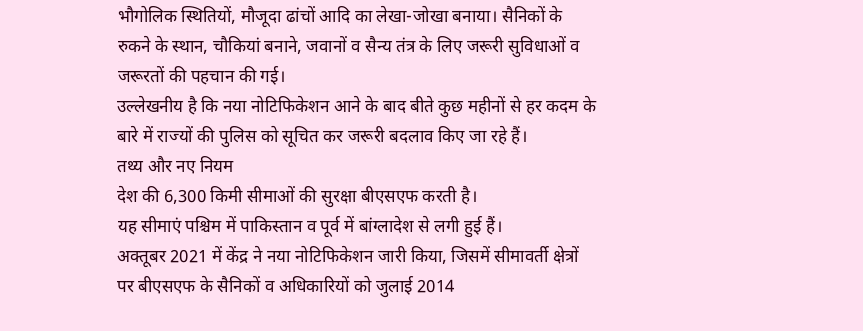भौगोलिक स्थितियों, मौजूदा ढांचों आदि का लेखा-जोखा बनाया। सैनिकों के रुकने के स्थान, चौकियां बनाने, जवानों व सैन्य तंत्र के लिए जरूरी सुविधाओं व जरूरतों की पहचान की गई।
उल्लेखनीय है कि नया नोटिफिकेशन आने के बाद बीते कुछ महीनों से हर कदम के बारे में राज्यों की पुलिस को सूचित कर जरूरी बदलाव किए जा रहे हैं।
तथ्य और नए नियम
देश की 6,300 किमी सीमाओं की सुरक्षा बीएसएफ करती है।
यह सीमाएं पश्चिम में पाकिस्तान व पूर्व में बांग्लादेश से लगी हुई हैं।
अक्तूबर 2021 में केंद्र ने नया नोटिफिकेशन जारी किया, जिसमें सीमावर्ती क्षेत्रों पर बीएसएफ के सैनिकों व अधिकारियों को जुलाई 2014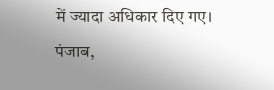में ज्यादा अधिकार दिए गए।
पंजाब,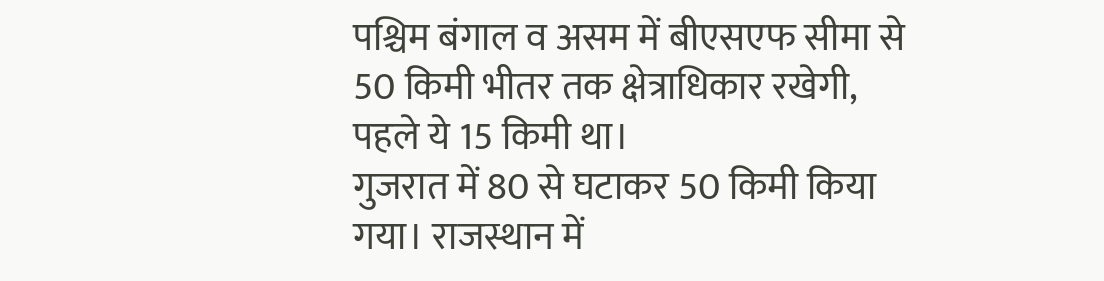पश्चिम बंगाल व असम में बीएसएफ सीमा से 50 किमी भीतर तक क्षेत्राधिकार रखेगी, पहले ये 15 किमी था।
गुजरात में 80 से घटाकर 50 किमी किया गया। राजस्थान में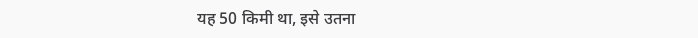यह 50 किमी था, इसे उतना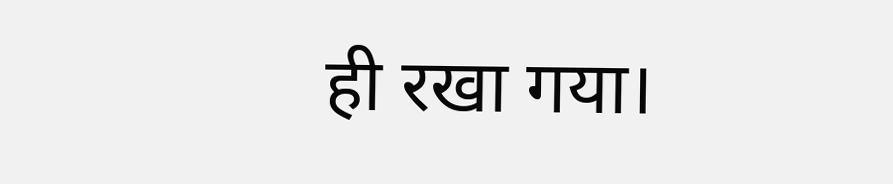ही रखा गया।